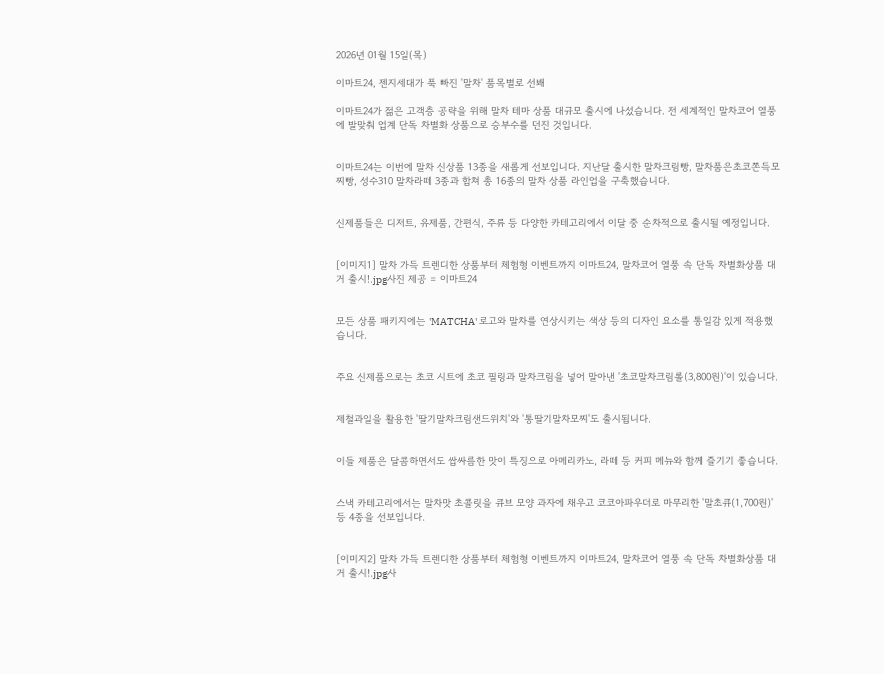2026년 01월 15일(목)

이마트24, 젠지세대가 푹 빠진 '말차' 품목별로 선봬

이마트24가 젊은 고객층 공략을 위해 말차 테마 상품 대규모 출시에 나섰습니다. 전 세계적인 말차코어 열풍에 발맞춰 업계 단독 차별화 상품으로 승부수를 던진 것입니다.


이마트24는 이번에 말차 신상품 13종을 새롭게 선보입니다. 지난달 출시한 말차크림빵, 말차품은초코쫀득모찌빵, 성수310 말차라떼 3종과 합쳐 총 16종의 말차 상품 라인업을 구축했습니다.


신제품들은 디저트, 유제품, 간편식, 주류 등 다양한 카테고리에서 이달 중 순차적으로 출시될 예정입니다.


[이미지1] 말차 가득 트렌디한 상품부터 체험형 이벤트까지 이마트24, 말차코어 열풍 속 단독 차별화상품 대거 출시!.jpg사진 제공 = 이마트24


모든 상품 패키지에는 'MATCHA' 로고와 말차를 연상시키는 색상 등의 디자인 요소를 통일감 있게 적용했습니다.


주요 신제품으로는 초코 시트에 초코 필링과 말차크림을 넣어 말아낸 '초코말차크림롤(3,800원)'이 있습니다.


제철과일을 활용한 '딸기말차크림샌드위치'와 '통딸기말차모찌'도 출시됩니다.


이들 제품은 달콤하면서도 쌉싸름한 맛이 특징으로 아메리카노, 라떼 등 커피 메뉴와 함께 즐기기 좋습니다.


스낵 카테고리에서는 말차맛 초콜릿을 큐브 모양 과자에 채우고 코코아파우더로 마무리한 '말초큐(1,700원)' 등 4종을 선보입니다.


[이미지2] 말차 가득 트렌디한 상품부터 체험형 이벤트까지 이마트24, 말차코어 열풍 속 단독 차별화상품 대거 출시!.jpg사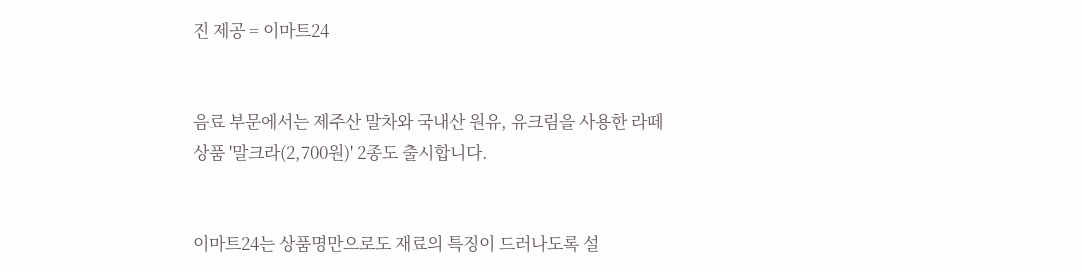진 제공 = 이마트24


음료 부문에서는 제주산 말차와 국내산 원유, 유크림을 사용한 라떼 상품 '말크라(2,700원)' 2종도 출시합니다.


이마트24는 상품명만으로도 재료의 특징이 드러나도록 설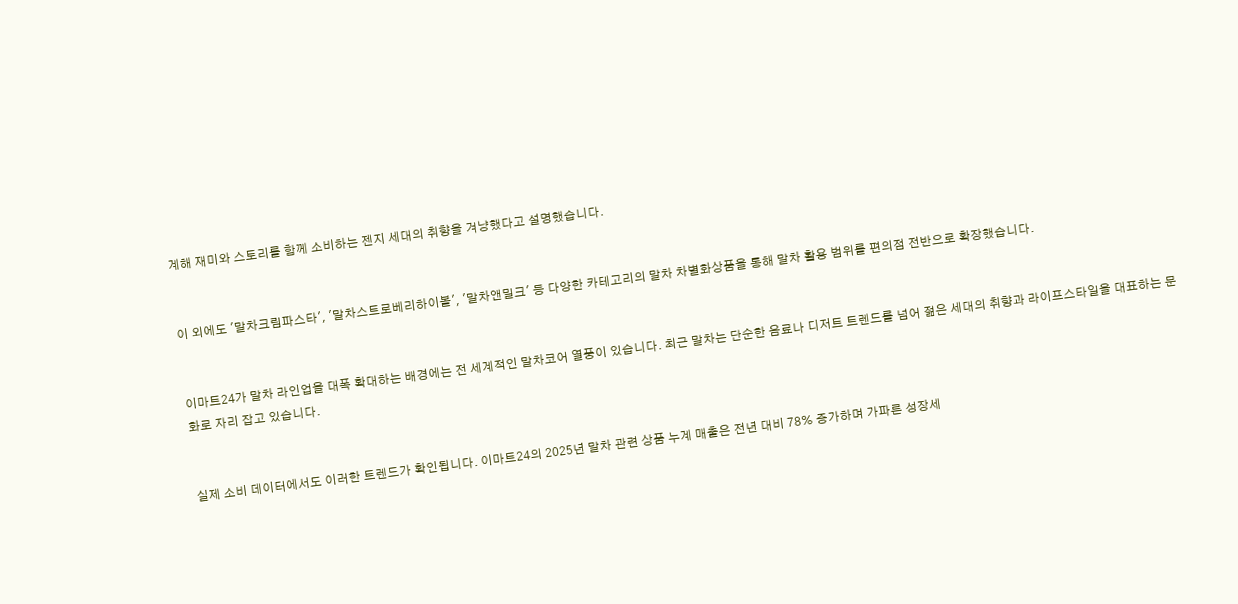계해 재미와 스토리를 함께 소비하는 젠지 세대의 취향을 겨냥했다고 설명했습니다.


이 외에도 '말차크림파스타', '말차스트로베리하이볼', '말차앤밀크' 등 다양한 카테고리의 말차 차별화상품을 통해 말차 활용 범위를 편의점 전반으로 확장했습니다.


이마트24가 말차 라인업을 대폭 확대하는 배경에는 전 세계적인 말차코어 열풍이 있습니다. 최근 말차는 단순한 음료나 디저트 트렌드를 넘어 젊은 세대의 취향과 라이프스타일을 대표하는 문화로 자리 잡고 있습니다.


실제 소비 데이터에서도 이러한 트렌드가 확인됩니다. 이마트24의 2025년 말차 관련 상품 누계 매출은 전년 대비 78% 증가하며 가파른 성장세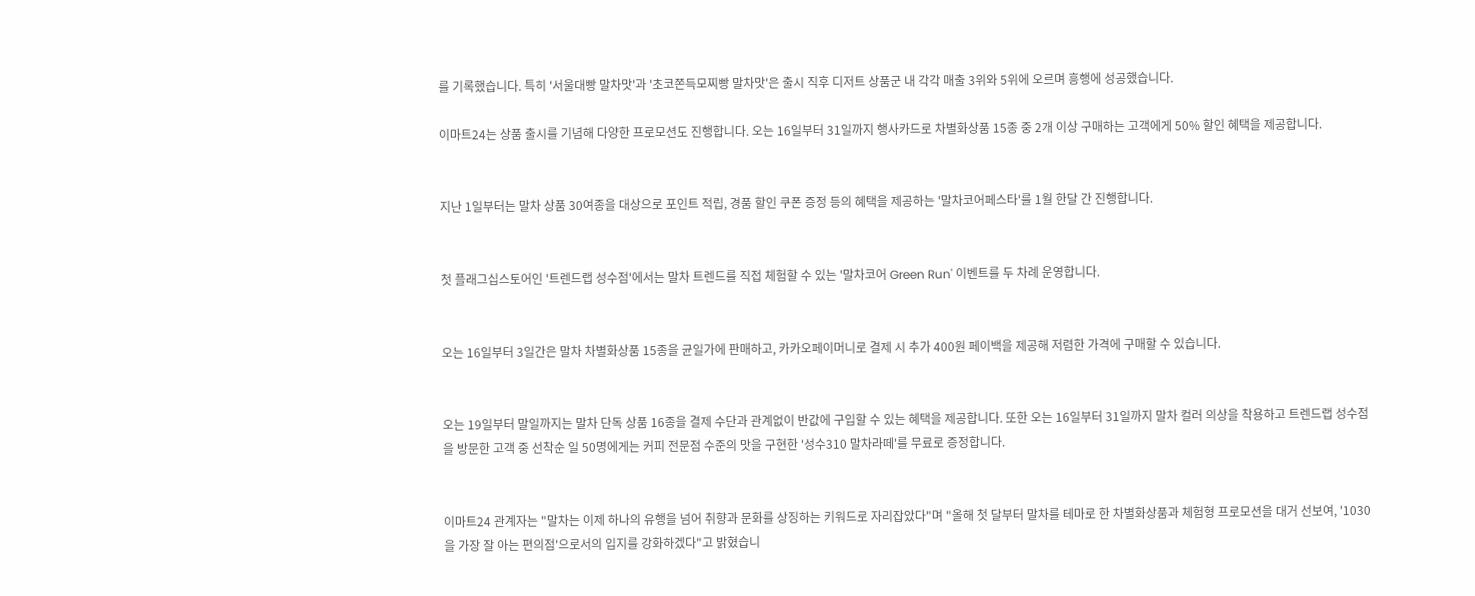를 기록했습니다. 특히 '서울대빵 말차맛'과 '초코쫀득모찌빵 말차맛'은 출시 직후 디저트 상품군 내 각각 매출 3위와 5위에 오르며 흥행에 성공했습니다.

이마트24는 상품 출시를 기념해 다양한 프로모션도 진행합니다. 오는 16일부터 31일까지 행사카드로 차별화상품 15종 중 2개 이상 구매하는 고객에게 50% 할인 혜택을 제공합니다.


지난 1일부터는 말차 상품 30여종을 대상으로 포인트 적립, 경품 할인 쿠폰 증정 등의 혜택을 제공하는 '말차코어페스타'를 1월 한달 간 진행합니다.


첫 플래그십스토어인 '트렌드랩 성수점'에서는 말차 트렌드를 직접 체험할 수 있는 '말차코어 Green Run' 이벤트를 두 차례 운영합니다.


오는 16일부터 3일간은 말차 차별화상품 15종을 균일가에 판매하고, 카카오페이머니로 결제 시 추가 400원 페이백을 제공해 저렴한 가격에 구매할 수 있습니다.


오는 19일부터 말일까지는 말차 단독 상품 16종을 결제 수단과 관계없이 반값에 구입할 수 있는 혜택을 제공합니다. 또한 오는 16일부터 31일까지 말차 컬러 의상을 착용하고 트렌드랩 성수점을 방문한 고객 중 선착순 일 50명에게는 커피 전문점 수준의 맛을 구현한 '성수310 말차라떼'를 무료로 증정합니다.


이마트24 관계자는 "말차는 이제 하나의 유행을 넘어 취향과 문화를 상징하는 키워드로 자리잡았다"며 "올해 첫 달부터 말차를 테마로 한 차별화상품과 체험형 프로모션을 대거 선보여, '1030을 가장 잘 아는 편의점'으로서의 입지를 강화하겠다"고 밝혔습니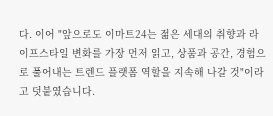다. 이어 "앞으로도 이마트24는 젊은 세대의 취향과 라이프스타일 변화를 가장 먼저 읽고, 상품과 공간, 경험으로 풀어내는 트렌드 플랫폼 역할을 지속해 나갈 것"이라고 덧붙였습니다.